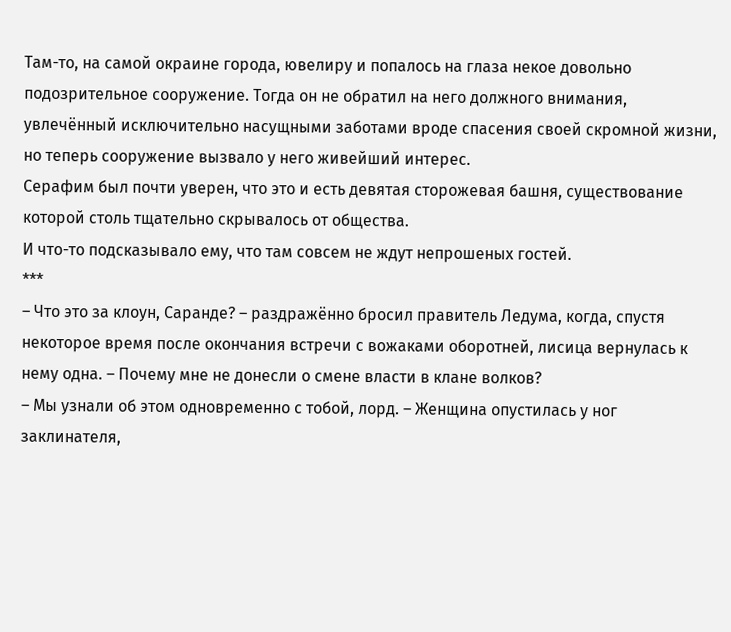Там-то, на самой окраине города, ювелиру и попалось на глаза некое довольно подозрительное сооружение. Тогда он не обратил на него должного внимания, увлечённый исключительно насущными заботами вроде спасения своей скромной жизни, но теперь сооружение вызвало у него живейший интерес.
Серафим был почти уверен, что это и есть девятая сторожевая башня, существование которой столь тщательно скрывалось от общества.
И что-то подсказывало ему, что там совсем не ждут непрошеных гостей.
***
– Что это за клоун, Саранде? – раздражённо бросил правитель Ледума, когда, спустя некоторое время после окончания встречи с вожаками оборотней, лисица вернулась к нему одна. – Почему мне не донесли о смене власти в клане волков?
– Мы узнали об этом одновременно с тобой, лорд. – Женщина опустилась у ног заклинателя,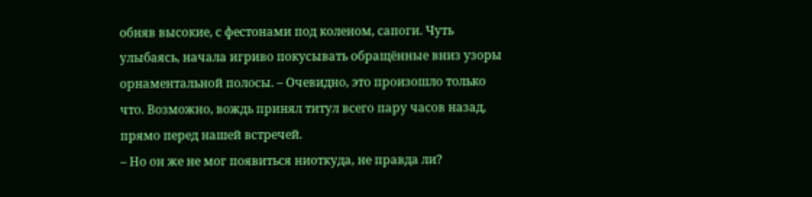обняв высокие, с фестонами под коленом, сапоги. Чуть улыбаясь, начала игриво покусывать обращённые вниз узоры орнаментальной полосы. – Очевидно, это произошло только что. Возможно, вождь принял титул всего пару часов назад, прямо перед нашей встречей.
– Но он же не мог появиться ниоткуда, не правда ли?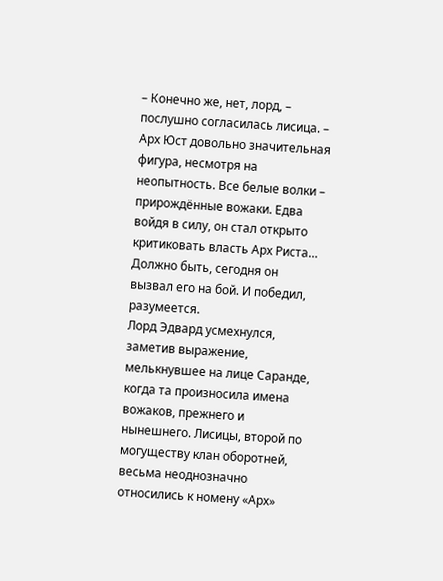– Конечно же, нет, лорд, – послушно согласилась лисица. – Арх Юст довольно значительная фигура, несмотря на неопытность. Все белые волки – прирождённые вожаки. Едва войдя в силу, он стал открыто критиковать власть Арх Риста… Должно быть, сегодня он вызвал его на бой. И победил, разумеется.
Лорд Эдвард усмехнулся, заметив выражение, мелькнувшее на лице Саранде, когда та произносила имена вожаков, прежнего и нынешнего. Лисицы, второй по могуществу клан оборотней, весьма неоднозначно относились к номену «Арх»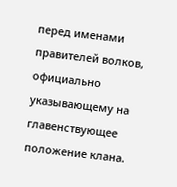перед именами правителей волков, официально указывающему на главенствующее положение клана.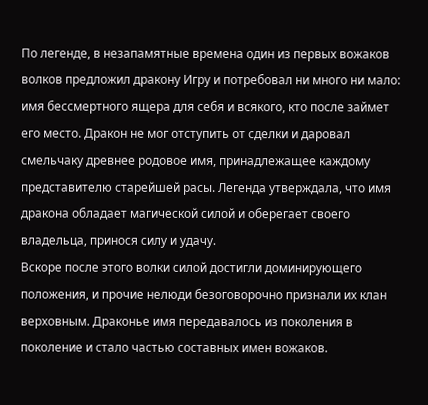По легенде, в незапамятные времена один из первых вожаков волков предложил дракону Игру и потребовал ни много ни мало: имя бессмертного ящера для себя и всякого, кто после займет его место. Дракон не мог отступить от сделки и даровал смельчаку древнее родовое имя, принадлежащее каждому представителю старейшей расы. Легенда утверждала, что имя дракона обладает магической силой и оберегает своего владельца, принося силу и удачу.
Вскоре после этого волки силой достигли доминирующего положения, и прочие нелюди безоговорочно признали их клан верховным. Драконье имя передавалось из поколения в поколение и стало частью составных имен вожаков.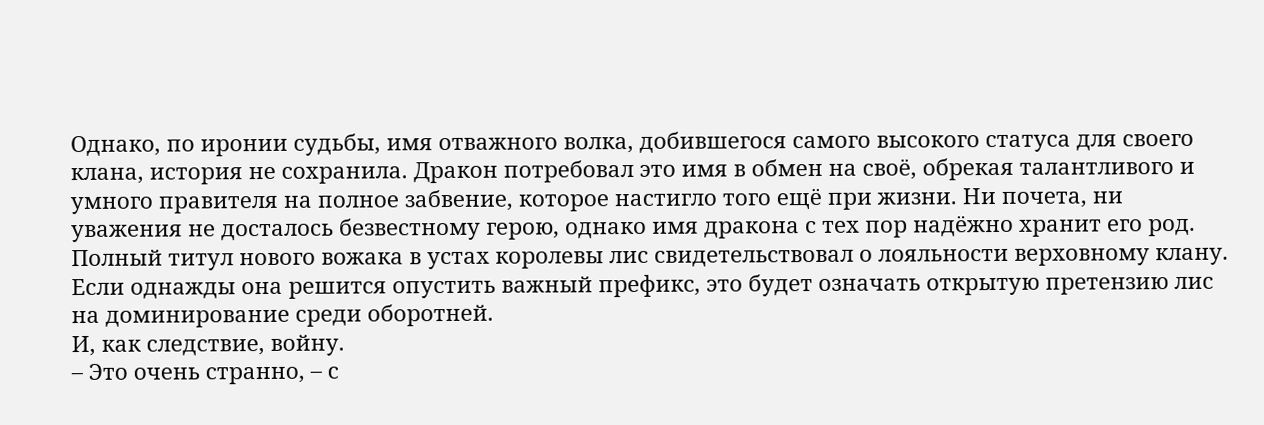Однако, по иронии судьбы, имя отважного волка, добившегося самого высокого статуса для своего клана, история не сохранила. Дракон потребовал это имя в обмен на своё, обрекая талантливого и умного правителя на полное забвение, которое настигло того ещё при жизни. Ни почета, ни уважения не досталось безвестному герою, однако имя дракона с тех пор надёжно хранит его род.
Полный титул нового вожака в устах королевы лис свидетельствовал о лояльности верховному клану. Если однажды она решится опустить важный префикс, это будет означать открытую претензию лис на доминирование среди оборотней.
И, как следствие, войну.
– Это очень странно, – с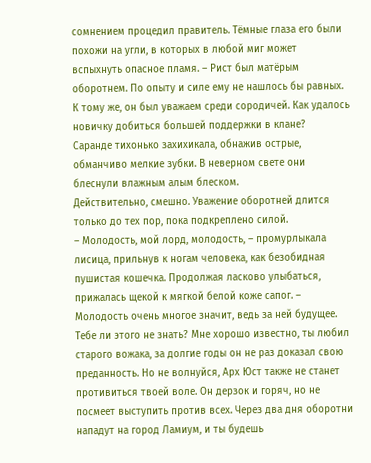сомнением процедил правитель. Тёмные глаза его были похожи на угли, в которых в любой миг может вспыхнуть опасное пламя. – Рист был матёрым оборотнем. По опыту и силе ему не нашлось бы равных. К тому же, он был уважаем среди сородичей. Как удалось новичку добиться большей поддержки в клане?
Саранде тихонько захихикала, обнажив острые, обманчиво мелкие зубки. В неверном свете они блеснули влажным алым блеском.
Действительно, смешно. Уважение оборотней длится только до тех пор, пока подкреплено силой.
– Молодость, мой лорд, молодость, – промурлыкала лисица, прильнув к ногам человека, как безобидная пушистая кошечка. Продолжая ласково улыбаться, прижалась щекой к мягкой белой коже сапог. – Молодость очень многое значит, ведь за ней будущее. Тебе ли этого не знать? Мне хорошо известно, ты любил старого вожака, за долгие годы он не раз доказал свою преданность. Но не волнуйся, Арх Юст также не станет противиться твоей воле. Он дерзок и горяч, но не посмеет выступить против всех. Через два дня оборотни нападут на город Ламиум, и ты будешь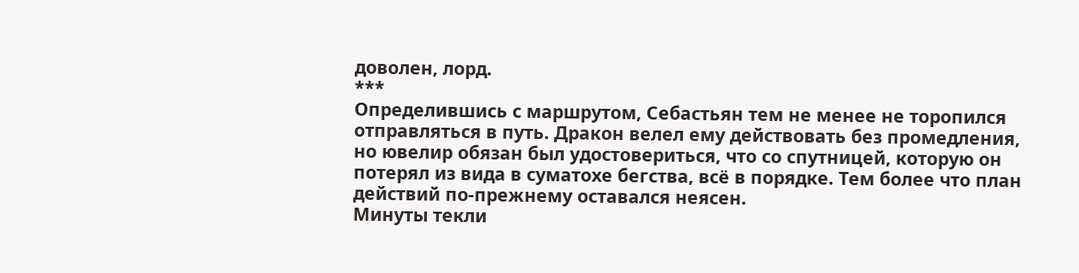доволен, лорд.
***
Определившись с маршрутом, Себастьян тем не менее не торопился отправляться в путь. Дракон велел ему действовать без промедления, но ювелир обязан был удостовериться, что со спутницей, которую он потерял из вида в суматохе бегства, всё в порядке. Тем более что план действий по-прежнему оставался неясен.
Минуты текли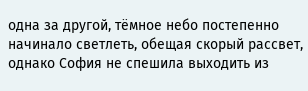одна за другой, тёмное небо постепенно начинало светлеть, обещая скорый рассвет, однако София не спешила выходить из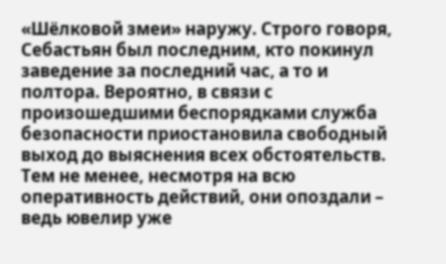«Шёлковой змеи» наружу. Строго говоря, Себастьян был последним, кто покинул заведение за последний час, а то и полтора. Вероятно, в связи с произошедшими беспорядками служба безопасности приостановила свободный выход до выяснения всех обстоятельств. Тем не менее, несмотря на всю оперативность действий, они опоздали – ведь ювелир уже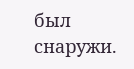был снаружи.